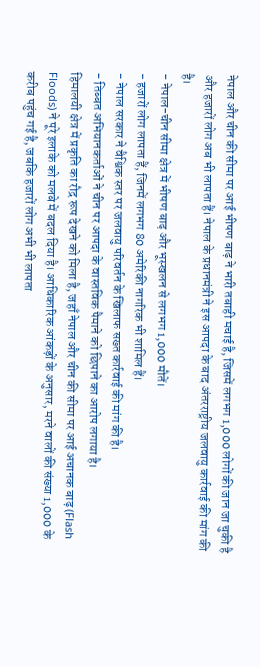नेपाल और चीन की सीमा पर आई भीषण बाढ़ ने भारी तबाही मचाई है, जिसमें लगभग 1,000 लोगों की जान जा चुकी है और हजारों लोग अब भी लापता हैं। नेपाल के प्रधानमंत्री ने इस आपदा के बाद अंतरराष्ट्रीय जलवायु कार्रवाई की मांग की है।
- नेपाल-चीन सीमा क्षेत्र में भीषण बाढ़ और भूस्खलन से लगभग 1,000 मौतें।
- हजारों लोग लापता हैं, जिनमें लगभग 80 अमेरिकी नागरिक भी शामिल हैं।
- नेपाल सरकार ने वैश्विक स्तर पर जलवायु परिवर्तन के खिलाफ सख्त कार्रवाई की मांग की है।
- तिब्बत अभियानकर्ताओं ने चीन पर आपदा के वास्तविक पैमाने को छिपाने का आरोप लगाया है।
हिमालयी क्षेत्र में प्रकृति का रौद्र रूप देखने को मिला है, जहाँ नेपाल और चीन की सीमा पर आई अचानक बाढ़ (Flash Floods) ने पूरे इलाके को मलबे में बदल दिया है। आधिकारिक आंकड़ों के अनुसार, मरने वालों की संख्या 1,000 के करीब पहुंच गई है, जबकि हजारों लोग अभी भी लापता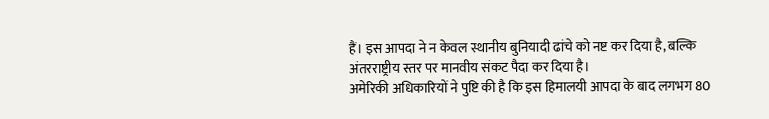हैं। इस आपदा ने न केवल स्थानीय बुनियादी ढांचे को नष्ट कर दिया है, बल्कि अंतरराष्ट्रीय स्तर पर मानवीय संकट पैदा कर दिया है।
अमेरिकी अधिकारियों ने पुष्टि की है कि इस हिमालयी आपदा के बाद लगभग 80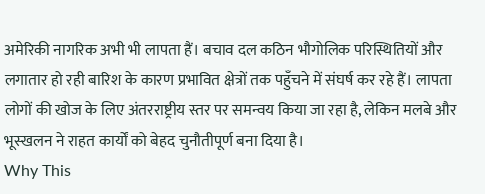अमेरिकी नागरिक अभी भी लापता हैं। बचाव दल कठिन भौगोलिक परिस्थितियों और लगातार हो रही बारिश के कारण प्रभावित क्षेत्रों तक पहुँचने में संघर्ष कर रहे हैं। लापता लोगों की खोज के लिए अंतरराष्ट्रीय स्तर पर समन्वय किया जा रहा है, लेकिन मलबे और भूस्खलन ने राहत कार्यों को बेहद चुनौतीपूर्ण बना दिया है।
Why This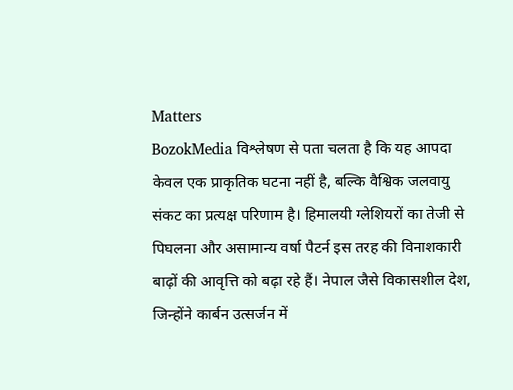Matters
BozokMedia विश्लेषण से पता चलता है कि यह आपदा केवल एक प्राकृतिक घटना नहीं है, बल्कि वैश्विक जलवायु संकट का प्रत्यक्ष परिणाम है। हिमालयी ग्लेशियरों का तेजी से पिघलना और असामान्य वर्षा पैटर्न इस तरह की विनाशकारी बाढ़ों की आवृत्ति को बढ़ा रहे हैं। नेपाल जैसे विकासशील देश, जिन्होंने कार्बन उत्सर्जन में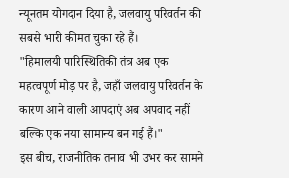न्यूनतम योगदान दिया है, जलवायु परिवर्तन की सबसे भारी कीमत चुका रहे हैं।
"हिमालयी पारिस्थितिकी तंत्र अब एक महत्वपूर्ण मोड़ पर है, जहाँ जलवायु परिवर्तन के कारण आने वाली आपदाएं अब अपवाद नहीं बल्कि एक नया सामान्य बन गई हैं।"
इस बीच, राजनीतिक तनाव भी उभर कर सामने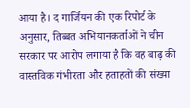आया है। द गार्जियन की एक रिपोर्ट के अनुसार, तिब्बत अभियानकर्ताओं ने चीन सरकार पर आरोप लगाया है कि वह बाढ़ की वास्तविक गंभीरता और हताहतों की संख्या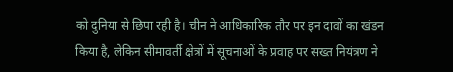को दुनिया से छिपा रही है। चीन ने आधिकारिक तौर पर इन दावों का खंडन किया है, लेकिन सीमावर्ती क्षेत्रों में सूचनाओं के प्रवाह पर सख्त नियंत्रण ने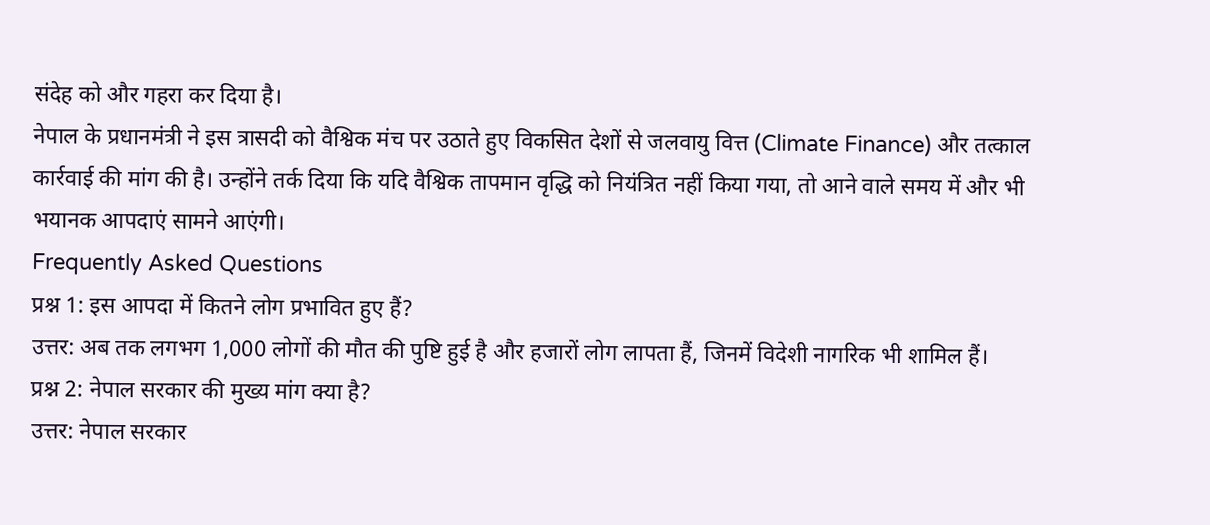संदेह को और गहरा कर दिया है।
नेपाल के प्रधानमंत्री ने इस त्रासदी को वैश्विक मंच पर उठाते हुए विकसित देशों से जलवायु वित्त (Climate Finance) और तत्काल कार्रवाई की मांग की है। उन्होंने तर्क दिया कि यदि वैश्विक तापमान वृद्धि को नियंत्रित नहीं किया गया, तो आने वाले समय में और भी भयानक आपदाएं सामने आएंगी।
Frequently Asked Questions
प्रश्न 1: इस आपदा में कितने लोग प्रभावित हुए हैं?
उत्तर: अब तक लगभग 1,000 लोगों की मौत की पुष्टि हुई है और हजारों लोग लापता हैं, जिनमें विदेशी नागरिक भी शामिल हैं।
प्रश्न 2: नेपाल सरकार की मुख्य मांग क्या है?
उत्तर: नेपाल सरकार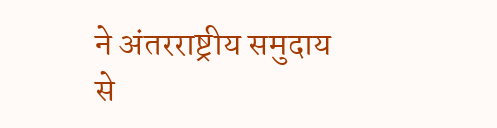ने अंतरराष्ट्रीय समुदाय से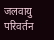जलवायु परिवर्तन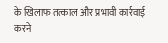के खिलाफ तत्काल और प्रभावी कार्रवाई करने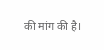की मांग की है।